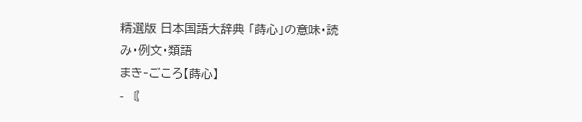精選版 日本国語大辞典 「蒔心」の意味・読み・例文・類語
まき‐ごころ【蒔心】
- 〘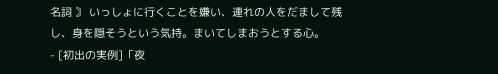名詞 〙 いっしょに行くことを嫌い、連れの人をだまして残し、身を隠そうという気持。まいてしまおうとする心。
- [初出の実例]「夜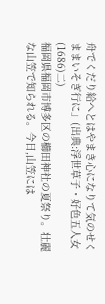舟でくだり給へとはやまき心になりて気のせくままいそぎ行に」(出典:浮世草子・好色五人女(1686)二)
福岡県福岡市博多区の櫛田神社の夏祭り。壮麗な山笠で知られる。今日,山笠には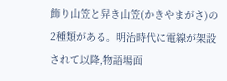飾り山笠と舁き山笠(かきやまがさ)の 2種類がある。明治時代に電線が架設されて以降,物語場面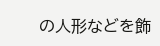の人形などを飾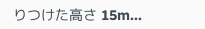りつけた高さ 15m...